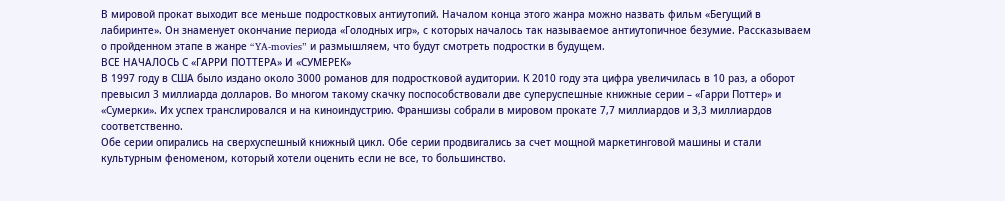В мировой прокат выходит все меньше подростковых антиутопий. Началом конца этого жанра можно назвать фильм «Бегущий в лабиринте». Он знаменует окончание периода «Голодных игр», с которых началось так называемое антиутопичное безумие. Рассказываем о пройденном этапе в жанре “YA-movies” и размышляем, что будут смотреть подростки в будущем.
ВСЕ НАЧАЛОСЬ С «ГАРРИ ПОТТЕРА» И «СУМЕРЕК»
В 1997 году в США было издано около 3000 романов для подростковой аудитории. К 2010 году эта цифра увеличилась в 10 раз, а оборот превысил 3 миллиарда долларов. Во многом такому скачку поспособствовали две суперуспешные книжные серии – «Гарри Поттер» и «Сумерки». Их успех транслировался и на киноиндустрию. Франшизы собрали в мировом прокате 7,7 миллиардов и 3,3 миллиардов соответственно.
Обе серии опирались на сверхуспешный книжный цикл. Обе серии продвигались за счет мощной маркетинговой машины и стали культурным феноменом, который хотели оценить если не все, то большинство.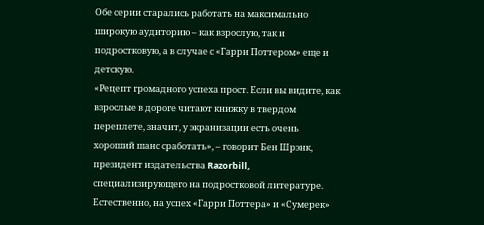Обе серии старались работать на максимально широкую аудиторию – как взрослую, так и подростковую, а в случае с «Гарри Поттером» еще и детскую.
«Рецепт громадного успеха прост. Если вы видите, как взрослые в дороге читают книжку в твердом переплете, значит, у экранизации есть очень хороший шанс сработать», – говорит Бен Шрэнк, президент издательства Razorbill, специализирующего на подростковой литературе.
Естественно, на успех «Гарри Поттера» и «Сумерек»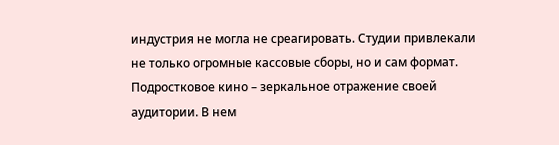индустрия не могла не среагировать. Студии привлекали не только огромные кассовые сборы, но и сам формат. Подростковое кино – зеркальное отражение своей аудитории. В нем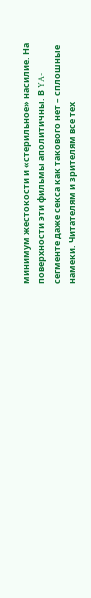минимум жестокости и «стерильное» насилие. На поверхности эти фильмы аполитичны. В YA-сегменте даже секса как такового нет – сплошные намеки. Читателям и зрителям все тех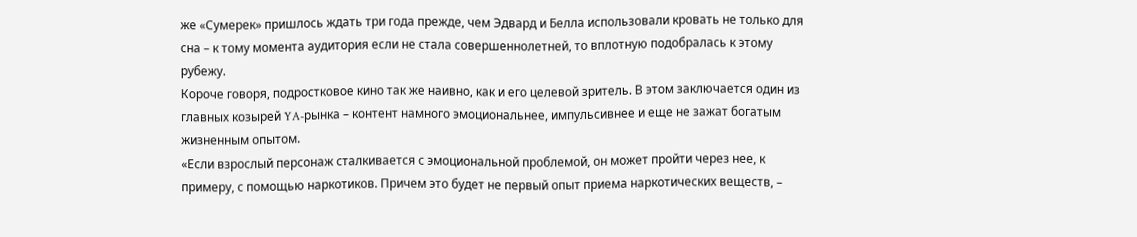же «Сумерек» пришлось ждать три года прежде, чем Эдвард и Белла использовали кровать не только для сна – к тому момента аудитория если не стала совершеннолетней, то вплотную подобралась к этому рубежу.
Короче говоря, подростковое кино так же наивно, как и его целевой зритель. В этом заключается один из главных козырей YA-рынка – контент намного эмоциональнее, импульсивнее и еще не зажат богатым жизненным опытом.
«Если взрослый персонаж сталкивается с эмоциональной проблемой, он может пройти через нее, к примеру, с помощью наркотиков. Причем это будет не первый опыт приема наркотических веществ, –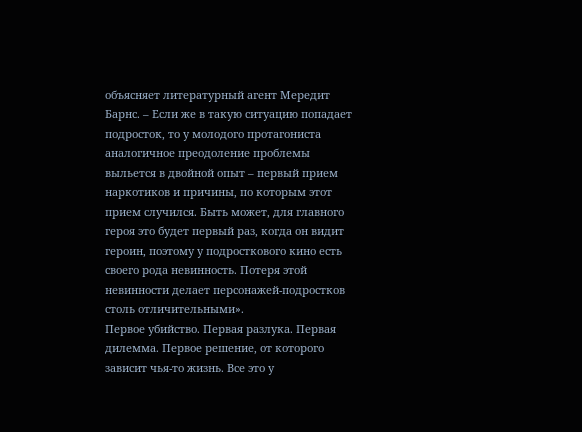объясняет литературный агент Мередит Барнс. – Если же в такую ситуацию попадает подросток, то у молодого протагониста аналогичное преодоление проблемы выльется в двойной опыт – первый прием наркотиков и причины, по которым этот прием случился. Быть может, для главного героя это будет первый раз, когда он видит героин, поэтому у подросткового кино есть своего рода невинность. Потеря этой невинности делает персонажей-подростков столь отличительными».
Первое убийство. Первая разлука. Первая дилемма. Первое решение, от которого зависит чья-то жизнь. Все это у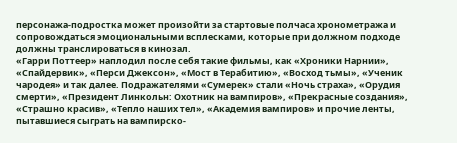персонажа-подростка может произойти за стартовые полчаса хронометража и сопровождаться эмоциональными всплесками, которые при должном подходе должны транслироваться в кинозал.
«Гарри Поттеер» наплодил после себя такие фильмы, как «Хроники Нарнии», «Спайдервик», «Перси Джексон», «Мост в Терабитию», «Восход тьмы», «Ученик чародея» и так далее. Подражателями «Сумерек» стали «Ночь страха», «Орудия смерти», «Президент Линкольн: Охотник на вампиров», «Прекрасные создания», «Страшно красив», «Тепло наших тел», «Академия вампиров» и прочие ленты, пытавшиеся сыграть на вампирско-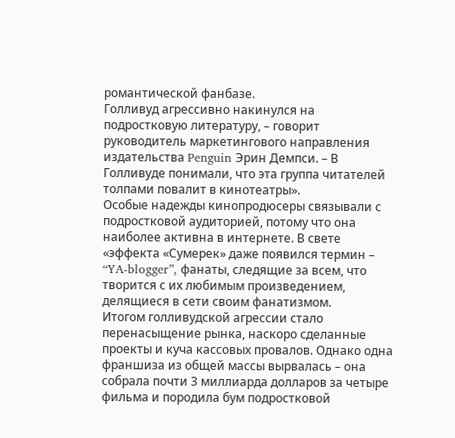романтической фанбазе.
Голливуд агрессивно накинулся на подростковую литературу, – говорит руководитель маркетингового направления издательства Penguin Эрин Демпси. – В Голливуде понимали, что эта группа читателей толпами повалит в кинотеатры».
Особые надежды кинопродюсеры связывали с подростковой аудиторией, потому что она наиболее активна в интернете. В свете «эффекта «Сумерек» даже появился термин – “YA-blogger”, фанаты, следящие за всем, что творится с их любимым произведением, делящиеся в сети своим фанатизмом.
Итогом голливудской агрессии стало перенасыщение рынка, наскоро сделанные проекты и куча кассовых провалов. Однако одна франшиза из общей массы вырвалась – она собрала почти 3 миллиарда долларов за четыре фильма и породила бум подростковой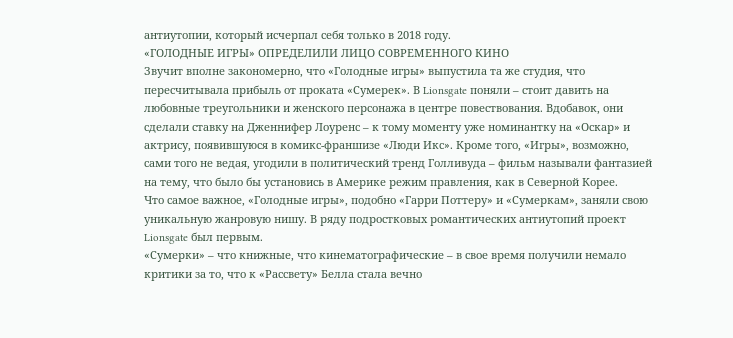антиутопии, который исчерпал себя только в 2018 году.
«ГОЛОДНЫЕ ИГРЫ» ОПРЕДЕЛИЛИ ЛИЦО СОВРЕМЕННОГО КИНО
Звучит вполне закономерно, что «Голодные игры» выпустила та же студия, что пересчитывала прибыль от проката «Сумерек». В Lionsgate поняли – стоит давить на любовные треугольники и женского персонажа в центре повествования. Вдобавок, они сделали ставку на Дженнифер Лоуренс – к тому моменту уже номинантку на «Оскар» и актрису, появившуюся в комикс-франшизе «Люди Икс». Кроме того, «Игры», возможно, сами того не ведая, угодили в политический тренд Голливуда – фильм называли фантазией на тему, что было бы установись в Америке режим правления, как в Северной Корее.
Что самое важное, «Голодные игры», подобно «Гарри Поттеру» и «Сумеркам», заняли свою уникальную жанровую нишу. В ряду подростковых романтических антиутопий проект Lionsgate был первым.
«Сумерки» – что книжные, что кинематографические – в свое время получили немало критики за то, что к «Рассвету» Белла стала вечно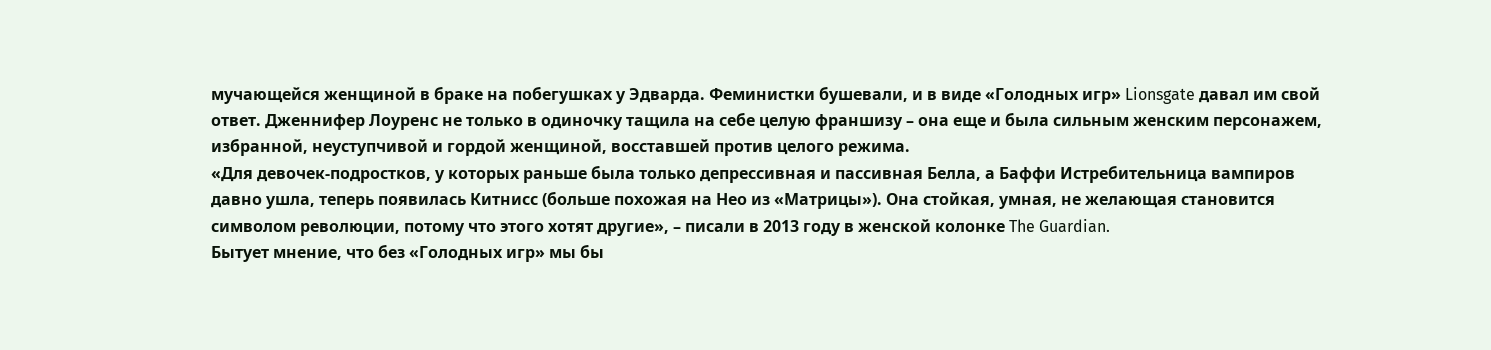мучающейся женщиной в браке на побегушках у Эдварда. Феминистки бушевали, и в виде «Голодных игр» Lionsgate давал им свой ответ. Дженнифер Лоуренс не только в одиночку тащила на себе целую франшизу – она еще и была сильным женским персонажем, избранной, неуступчивой и гордой женщиной, восставшей против целого режима.
«Для девочек-подростков, у которых раньше была только депрессивная и пассивная Белла, а Баффи Истребительница вампиров давно ушла, теперь появилась Китнисс (больше похожая на Нео из «Матрицы»). Она стойкая, умная, не желающая становится символом революции, потому что этого хотят другие», – писали в 2013 году в женской колонке The Guardian.
Бытует мнение, что без «Голодных игр» мы бы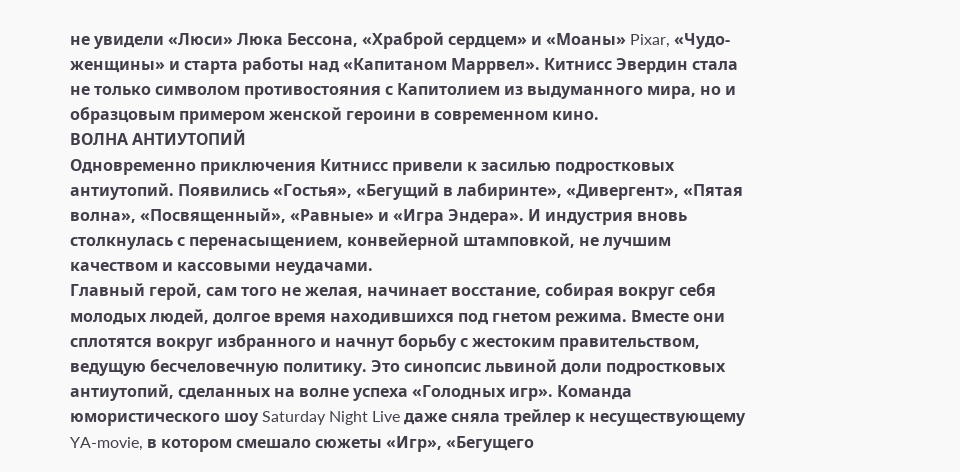не увидели «Люси» Люка Бессона, «Храброй сердцем» и «Моаны» Pixar, «Чудо-женщины» и старта работы над «Капитаном Маррвел». Китнисс Эвердин стала не только символом противостояния с Капитолием из выдуманного мира, но и образцовым примером женской героини в современном кино.
ВОЛНА АНТИУТОПИЙ
Одновременно приключения Китнисс привели к засилью подростковых антиутопий. Появились «Гостья», «Бегущий в лабиринте», «Дивергент», «Пятая волна», «Посвященный», «Равные» и «Игра Эндера». И индустрия вновь столкнулась с перенасыщением, конвейерной штамповкой, не лучшим качеством и кассовыми неудачами.
Главный герой, сам того не желая, начинает восстание, собирая вокруг себя молодых людей, долгое время находившихся под гнетом режима. Вместе они сплотятся вокруг избранного и начнут борьбу с жестоким правительством, ведущую бесчеловечную политику. Это синопсис львиной доли подростковых антиутопий, сделанных на волне успеха «Голодных игр». Команда юмористического шоу Saturday Night Live даже сняла трейлер к несуществующему YA-movie, в котором смешало сюжеты «Игр», «Бегущего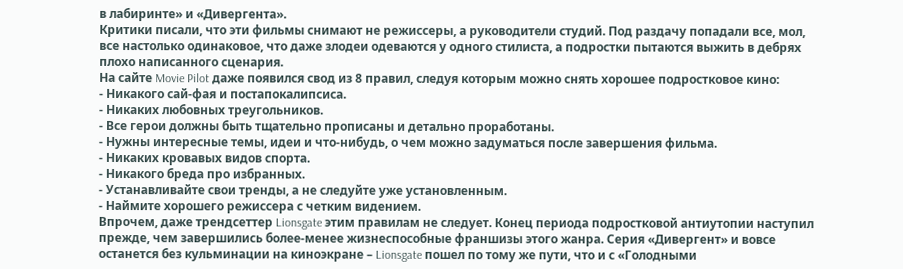в лабиринте» и «Дивергента».
Критики писали, что эти фильмы снимают не режиссеры, а руководители студий. Под раздачу попадали все, мол, все настолько одинаковое, что даже злодеи одеваются у одного стилиста, а подростки пытаются выжить в дебрях плохо написанного сценария.
На сайте Movie Pilot даже появился свод из 8 правил, следуя которым можно снять хорошее подростковое кино:
- Никакого сай-фая и постапокалипсиса.
- Никаких любовных треугольников.
- Все герои должны быть тщательно прописаны и детально проработаны.
- Нужны интересные темы, идеи и что-нибудь, о чем можно задуматься после завершения фильма.
- Никаких кровавых видов спорта.
- Никакого бреда про избранных.
- Устанавливайте свои тренды, а не следуйте уже установленным.
- Наймите хорошего режиссера с четким видением.
Впрочем, даже трендсеттер Lionsgate этим правилам не следует. Конец периода подростковой антиутопии наступил прежде, чем завершились более-менее жизнеспособные франшизы этого жанра. Серия «Дивергент» и вовсе останется без кульминации на киноэкране – Lionsgate пошел по тому же пути, что и с «Голодными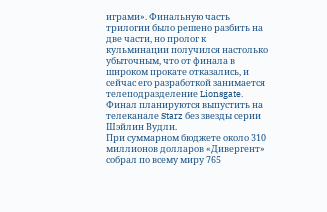играми». Финальную часть трилогии было решено разбить на две части, но пролог к кульминации получился настолько убыточным, что от финала в широком прокате отказались, и сейчас его разработкой занимается телеподразделение Lionsgate. Финал планируются выпустить на телеканале Starz без звезды серии Шэйлин Вудли.
При суммарном бюджете около 310 миллионов долларов «Дивергент» собрал по всему миру 765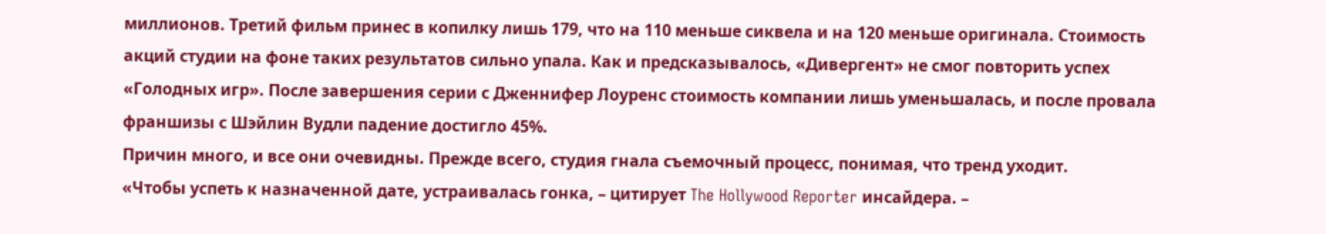миллионов. Третий фильм принес в копилку лишь 179, что на 110 меньше сиквела и на 120 меньше оригинала. Стоимость акций студии на фоне таких результатов сильно упала. Как и предсказывалось, «Дивергент» не смог повторить успех «Голодных игр». После завершения серии с Дженнифер Лоуренс стоимость компании лишь уменьшалась, и после провала франшизы с Шэйлин Вудли падение достигло 45%.
Причин много, и все они очевидны. Прежде всего, студия гнала съемочный процесс, понимая, что тренд уходит.
«Чтобы успеть к назначенной дате, устраивалась гонка, – цитирует The Hollywood Reporter инсайдера. –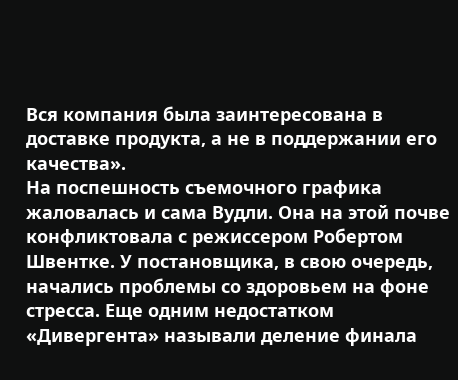Вся компания была заинтересована в доставке продукта, а не в поддержании его качества».
На поспешность съемочного графика жаловалась и сама Вудли. Она на этой почве конфликтовала с режиссером Робертом Швентке. У постановщика, в свою очередь, начались проблемы со здоровьем на фоне стресса. Еще одним недостатком «Дивергента» называли деление финала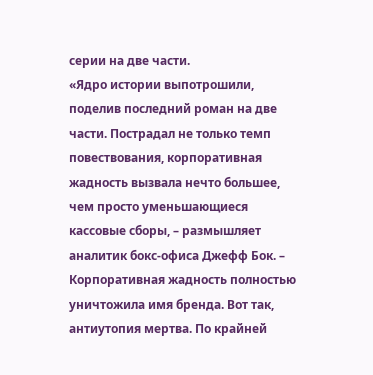серии на две части.
«Ядро истории выпотрошили, поделив последний роман на две части. Пострадал не только темп повествования, корпоративная жадность вызвала нечто большее, чем просто уменьшающиеся кассовые сборы, – размышляет аналитик бокс-офиса Джефф Бок. – Корпоративная жадность полностью уничтожила имя бренда. Вот так, антиутопия мертва. По крайней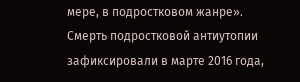мере, в подростковом жанре».
Смерть подростковой антиутопии зафиксировали в марте 2016 года,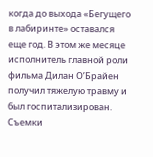когда до выхода «Бегущего в лабиринте» оставался еще год. В этом же месяце исполнитель главной роли фильма Дилан О’Брайен получил тяжелую травму и был госпитализирован. Съемки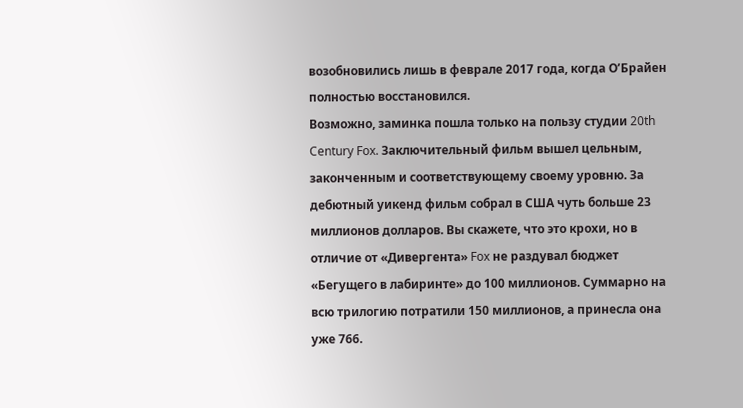возобновились лишь в феврале 2017 года, когда О’Брайен полностью восстановился.
Возможно, заминка пошла только на пользу студии 20th Century Fox. Заключительный фильм вышел цельным, законченным и соответствующему своему уровню. За дебютный уикенд фильм собрал в США чуть больше 23 миллионов долларов. Вы скажете, что это крохи, но в отличие от «Дивергента» Fox не раздувал бюджет «Бегущего в лабиринте» до 100 миллионов. Суммарно на всю трилогию потратили 150 миллионов, а принесла она уже 766.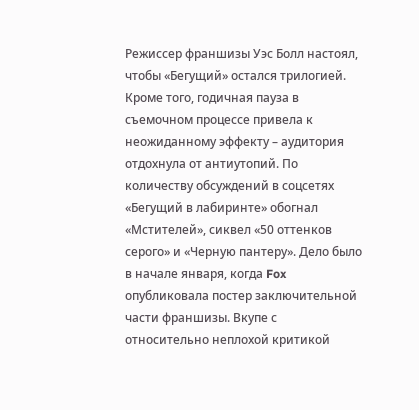Режиссер франшизы Уэс Болл настоял, чтобы «Бегущий» остался трилогией. Кроме того, годичная пауза в съемочном процессе привела к неожиданному эффекту – аудитория отдохнула от антиутопий. По количеству обсуждений в соцсетях «Бегущий в лабиринте» обогнал «Мстителей», сиквел «50 оттенков серого» и «Черную пантеру». Дело было в начале января, когда Fox опубликовала постер заключительной части франшизы. Вкупе с относительно неплохой критикой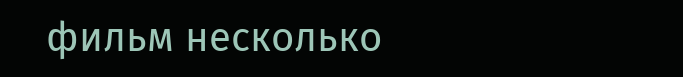фильм несколько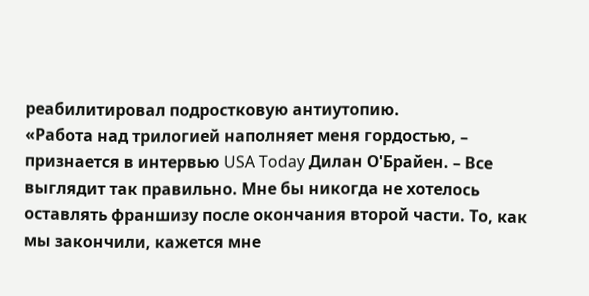реабилитировал подростковую антиутопию.
«Работа над трилогией наполняет меня гордостью, – признается в интервью USA Today Дилан О'Брайен. – Все выглядит так правильно. Мне бы никогда не хотелось оставлять франшизу после окончания второй части. То, как мы закончили, кажется мне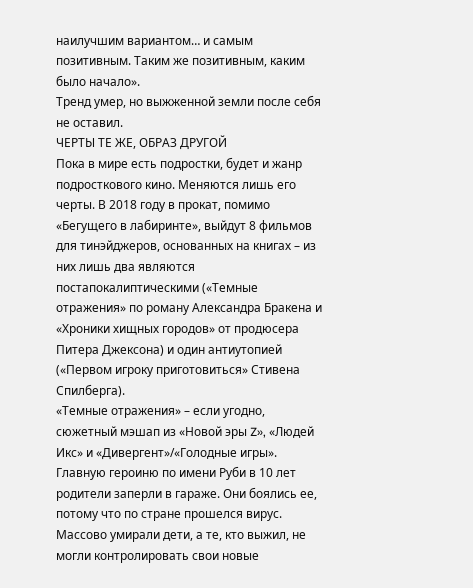наилучшим вариантом… и самым позитивным. Таким же позитивным, каким было начало».
Тренд умер, но выжженной земли после себя не оставил.
ЧЕРТЫ ТЕ ЖЕ, ОБРАЗ ДРУГОЙ
Пока в мире есть подростки, будет и жанр подросткового кино. Меняются лишь его черты. В 2018 году в прокат, помимо «Бегущего в лабиринте», выйдут 8 фильмов для тинэйджеров, основанных на книгах – из них лишь два являются постапокалиптическими («Темные отражения» по роману Александра Бракена и «Хроники хищных городов» от продюсера Питера Джексона) и один антиутопией («Первом игроку приготовиться» Стивена Спилберга).
«Темные отражения» – если угодно, сюжетный мэшап из «Новой эры Z», «Людей Икс» и «Дивергент»/«Голодные игры». Главную героиню по имени Руби в 10 лет родители заперли в гараже. Они боялись ее, потому что по стране прошелся вирус. Массово умирали дети, а те, кто выжил, не могли контролировать свои новые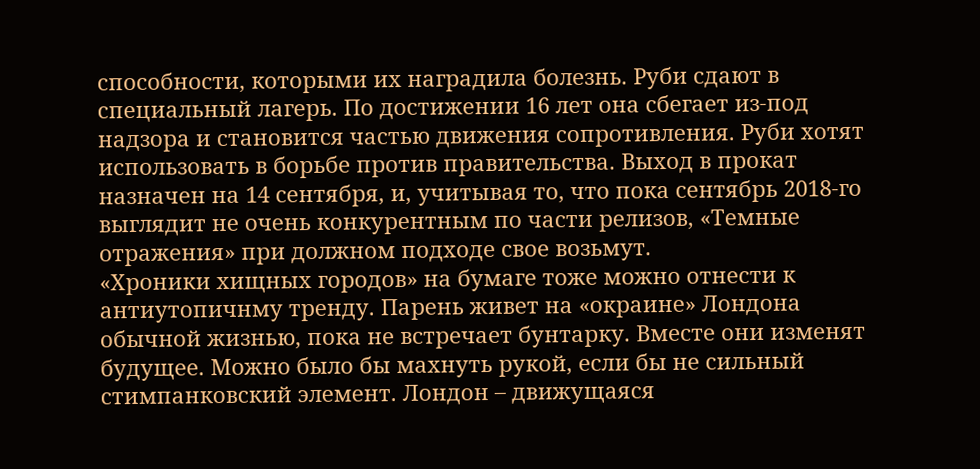способности, которыми их наградила болезнь. Руби сдают в специальный лагерь. По достижении 16 лет она сбегает из-под надзора и становится частью движения сопротивления. Руби хотят использовать в борьбе против правительства. Выход в прокат назначен на 14 сентября, и, учитывая то, что пока сентябрь 2018-го выглядит не очень конкурентным по части релизов, «Темные отражения» при должном подходе свое возьмут.
«Хроники хищных городов» на бумаге тоже можно отнести к антиутопичнму тренду. Парень живет на «окраине» Лондона обычной жизнью, пока не встречает бунтарку. Вместе они изменят будущее. Можно было бы махнуть рукой, если бы не сильный стимпанковский элемент. Лондон – движущаяся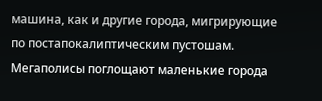машина, как и другие города, мигрирующие по постапокалиптическим пустошам. Мегаполисы поглощают маленькие города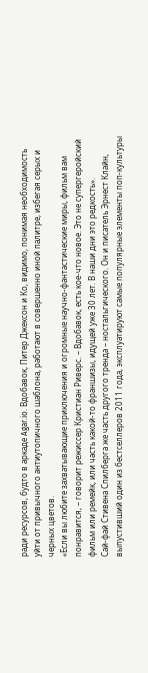ради ресурсов, будто в аркаде Agar.io. Вдобавок, Питер Джексон и Ко, видимо, понимая необходимость уйти от привычного антиутопичного шаблона, работают в совершенно иной палитре, избегая серых и черных цветов.
«Если вы любите захватывающие приключения и огромные научно-фантастические миры, фильм вам понравится, – говорит режиссер Кристиан Риверс. – Вдобавок, есть кое-что новое. Это не супергеройский фильм или ремейк, или часть какой-то франшизы, идущей уже 30 лет. В наши дни это редкость».
Сай-фай Стивена Спилберга же часть другого тренда – ностальгического. Он и писатель Эрнест Клайн, выпустивший один из бестселлеров 2011 года, эксплуатируют самые популярные элементы поп-культуры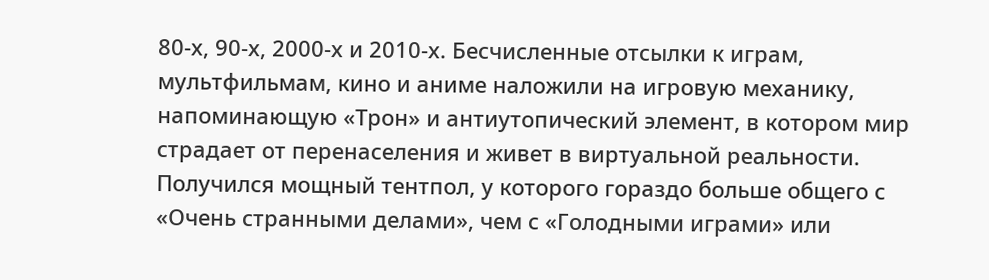80-х, 90-х, 2000-х и 2010-х. Бесчисленные отсылки к играм, мультфильмам, кино и аниме наложили на игровую механику, напоминающую «Трон» и антиутопический элемент, в котором мир страдает от перенаселения и живет в виртуальной реальности. Получился мощный тентпол, у которого гораздо больше общего с «Очень странными делами», чем с «Голодными играми» или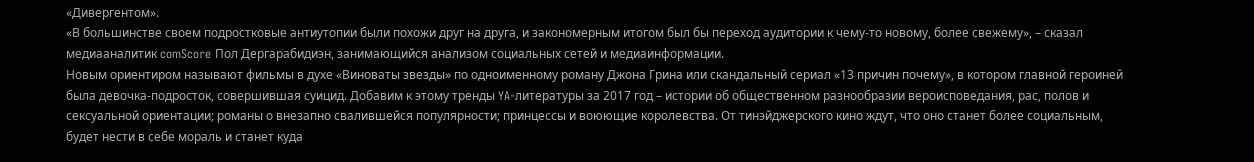«Дивергентом».
«В большинстве своем подростковые антиутопии были похожи друг на друга, и закономерным итогом был бы переход аудитории к чему-то новому, более свежему», – сказал медиааналитик comScore Пол Дергарабидиэн, занимающийся анализом социальных сетей и медиаинформации.
Новым ориентиром называют фильмы в духе «Виноваты звезды» по одноименному роману Джона Грина или скандальный сериал «13 причин почему», в котором главной героиней была девочка-подросток, совершившая суицид. Добавим к этому тренды YA-литературы за 2017 год – истории об общественном разнообразии вероисповедания, рас, полов и сексуальной ориентации; романы о внезапно свалившейся популярности; принцессы и воюющие королевства. От тинэйджерского кино ждут, что оно станет более социальным, будет нести в себе мораль и станет куда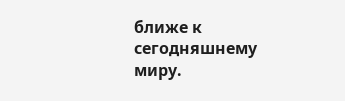ближе к сегодняшнему миру.